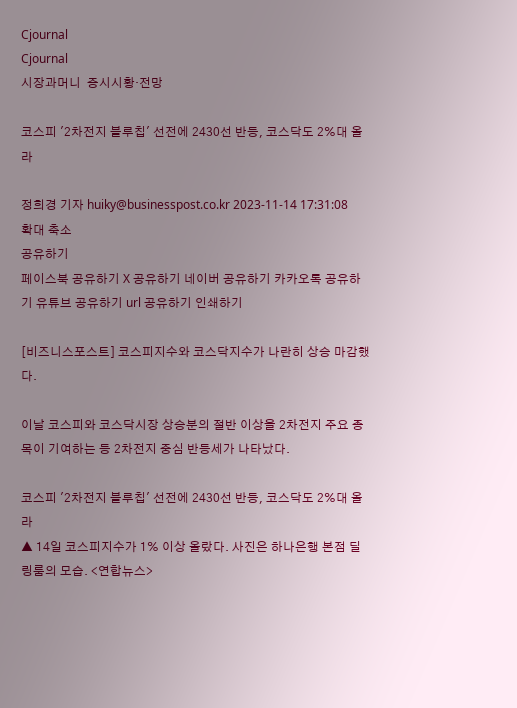Cjournal
Cjournal
시장과머니  증시시황·전망

코스피 '2차전지 블루칩' 선전에 2430선 반등, 코스닥도 2%대 올라

정희경 기자 huiky@businesspost.co.kr 2023-11-14 17:31:08
확대 축소
공유하기
페이스북 공유하기 X 공유하기 네이버 공유하기 카카오톡 공유하기 유튜브 공유하기 url 공유하기 인쇄하기

[비즈니스포스트] 코스피지수와 코스닥지수가 나란히 상승 마감했다.

이날 코스피와 코스닥시장 상승분의 절반 이상을 2차전지 주요 종목이 기여하는 등 2차전지 중심 반등세가 나타났다.

코스피 '2차전지 블루칩' 선전에 2430선 반등, 코스닥도 2%대 올라
▲ 14일 코스피지수가 1% 이상 올랐다. 사진은 하나은행 본점 딜링룸의 모습. <연합뉴스>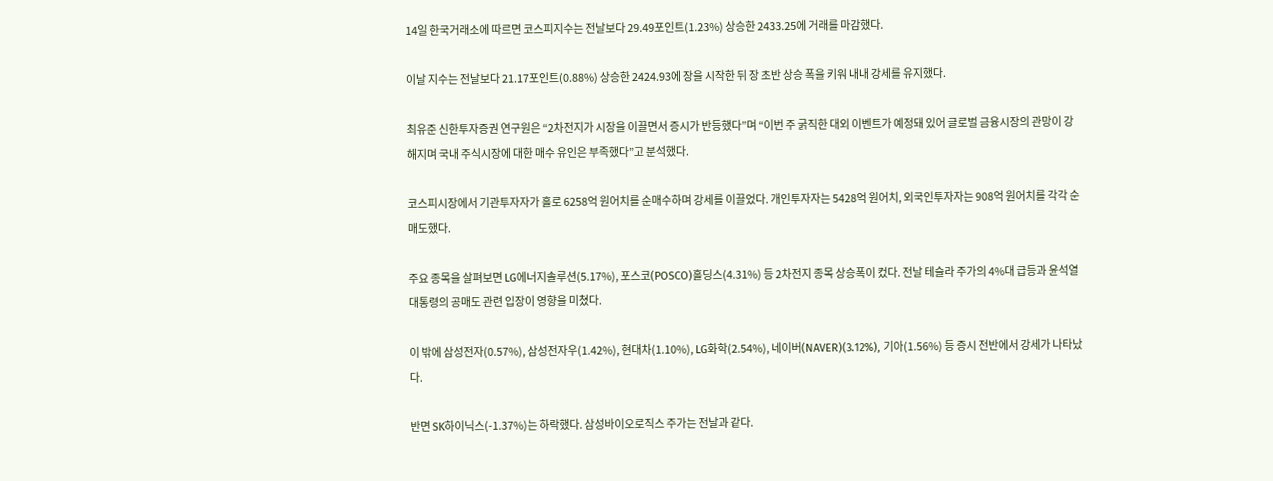14일 한국거래소에 따르면 코스피지수는 전날보다 29.49포인트(1.23%) 상승한 2433.25에 거래를 마감했다.

이날 지수는 전날보다 21.17포인트(0.88%) 상승한 2424.93에 장을 시작한 뒤 장 초반 상승 폭을 키워 내내 강세를 유지했다.

최유준 신한투자증권 연구원은 “2차전지가 시장을 이끌면서 증시가 반등했다”며 “이번 주 굵직한 대외 이벤트가 예정돼 있어 글로벌 금융시장의 관망이 강해지며 국내 주식시장에 대한 매수 유인은 부족했다”고 분석했다.

코스피시장에서 기관투자자가 홀로 6258억 원어치를 순매수하며 강세를 이끌었다. 개인투자자는 5428억 원어치, 외국인투자자는 908억 원어치를 각각 순매도했다.

주요 종목을 살펴보면 LG에너지솔루션(5.17%), 포스코(POSCO)홀딩스(4.31%) 등 2차전지 종목 상승폭이 컸다. 전날 테슬라 주가의 4%대 급등과 윤석열 대통령의 공매도 관련 입장이 영향을 미쳤다.

이 밖에 삼성전자(0.57%), 삼성전자우(1.42%), 현대차(1.10%), LG화학(2.54%), 네이버(NAVER)(3.12%), 기아(1.56%) 등 증시 전반에서 강세가 나타났다.

반면 SK하이닉스(-1.37%)는 하락했다. 삼성바이오로직스 주가는 전날과 같다.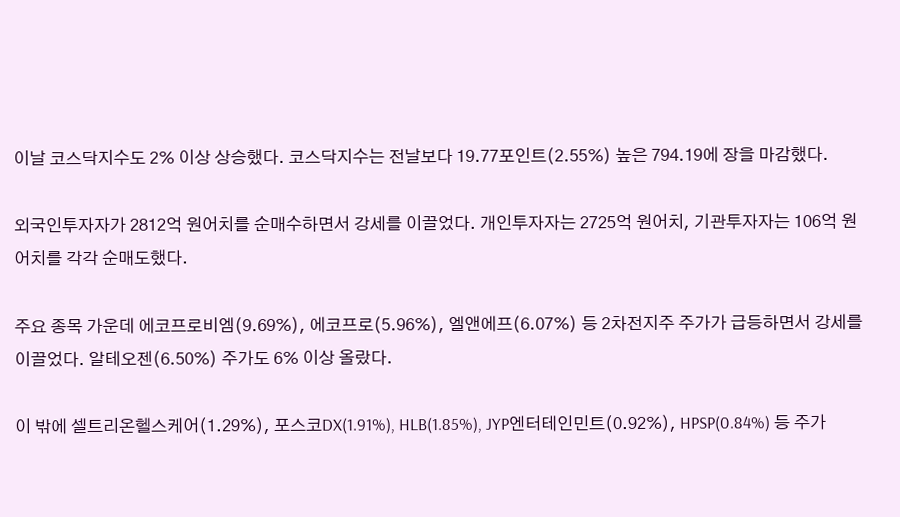이날 코스닥지수도 2% 이상 상승했다. 코스닥지수는 전날보다 19.77포인트(2.55%) 높은 794.19에 장을 마감했다.

외국인투자자가 2812억 원어치를 순매수하면서 강세를 이끌었다. 개인투자자는 2725억 원어치, 기관투자자는 106억 원어치를 각각 순매도했다.

주요 종목 가운데 에코프로비엠(9.69%), 에코프로(5.96%), 엘앤에프(6.07%) 등 2차전지주 주가가 급등하면서 강세를 이끌었다. 알테오젠(6.50%) 주가도 6% 이상 올랐다.

이 밖에 셀트리온헬스케어(1.29%), 포스코DX(1.91%), HLB(1.85%), JYP엔터테인민트(0.92%), HPSP(0.84%) 등 주가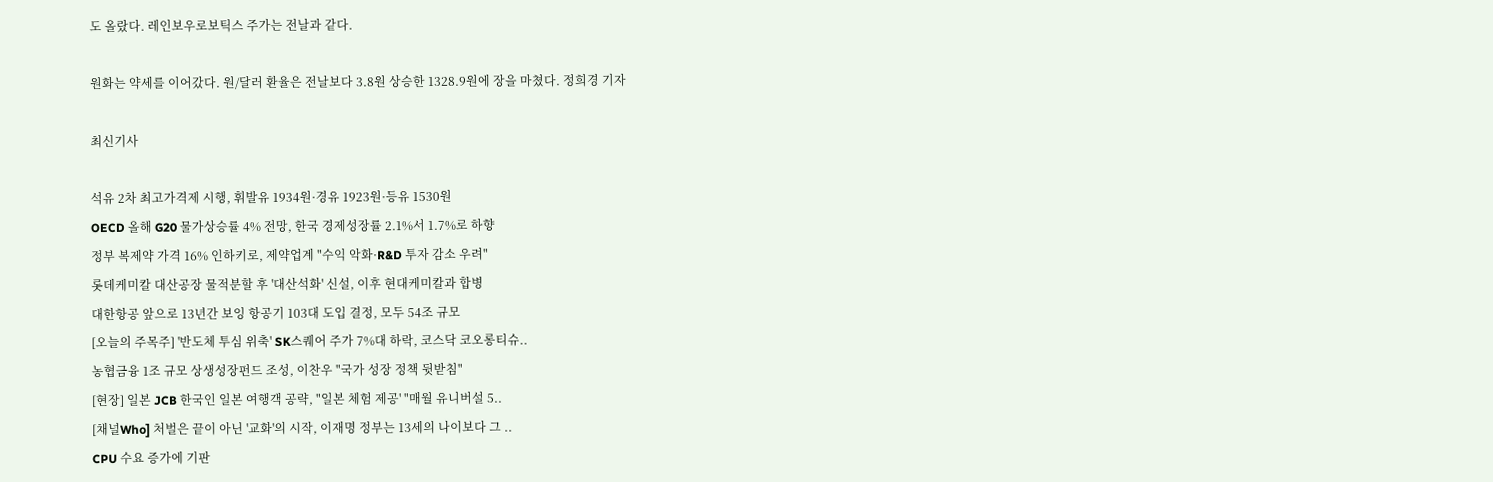도 올랐다. 레인보우로보틱스 주가는 전날과 같다.

원화는 약세를 이어갔다. 원/달러 환율은 전날보다 3.8원 상승한 1328.9원에 장을 마쳤다. 정희경 기자

최신기사

석유 2차 최고가격제 시행, 휘발유 1934원·경유 1923원·등유 1530원
OECD 올해 G20 물가상승률 4% 전망, 한국 경제성장률 2.1%서 1.7%로 하향
정부 복제약 가격 16% 인하키로, 제약업계 "수익 악화·R&D 투자 감소 우려"
롯데케미칼 대산공장 물적분할 후 '대산석화' 신설, 이후 현대케미칼과 합병
대한항공 앞으로 13년간 보잉 항공기 103대 도입 결정, 모두 54조 규모
[오늘의 주목주] '반도체 투심 위축' SK스퀘어 주가 7%대 하락, 코스닥 코오롱티슈..
농협금융 1조 규모 상생성장펀드 조성, 이찬우 "국가 성장 정책 뒷받침"
[현장] 일본 JCB 한국인 일본 여행객 공략, "일본 체험 제공' "매월 유니버설 5..
[채널Who] 처벌은 끝이 아닌 '교화'의 시작, 이재명 정부는 13세의 나이보다 그 ..
CPU 수요 증가에 기판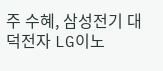주 수혜, 삼성전기 대덕전자 LG이노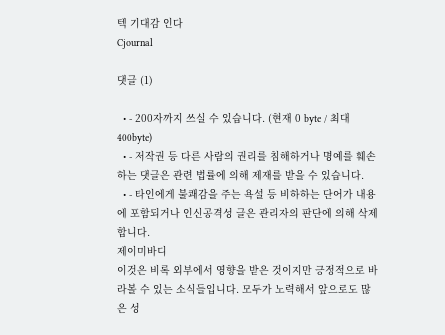텍 기대감 인다
Cjournal

댓글 (1)

  • - 200자까지 쓰실 수 있습니다. (현재 0 byte / 최대 400byte)
  • - 저작권 등 다른 사람의 권리를 침해하거나 명예를 훼손하는 댓글은 관련 법률에 의해 제재를 받을 수 있습니다.
  • - 타인에게 불쾌감을 주는 욕설 등 비하하는 단어가 내용에 포함되거나 인신공격성 글은 관리자의 판단에 의해 삭제 합니다.
제이미바디
이것은 비록 외부에서 영향을 받은 것이지만 긍정적으로 바라볼 수 있는 소식들입니다. 모두가 노력해서 앞으로도 많은 성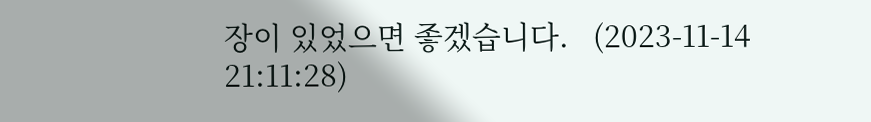장이 있었으면 좋겠습니다.   (2023-11-14 21:11:28)